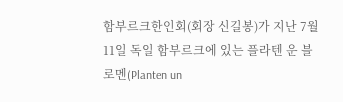함부르크한인회(회장 신길봉)가 지난 7월 11일 독일 함부르크에 있는 플라텐 운 블로멘(Planten un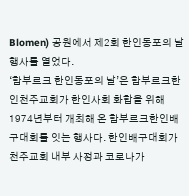Blomen) 공원에서 제2회 한인동포의 날 행사를 열었다.
‘함부르크 한인동포의 날’은 함부르크한인천주교회가 한인사회 화합을 위해 1974년부터 개최해 온 함부르크한인배구대회를 잇는 행사다. 한인배구대회가 천주교회 내부 사정과 코로나가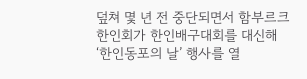덮쳐 몇 년 전 중단되면서 함부르크한인회가 한인배구대회를 대신해 ‘한인동포의 날’ 행사를 열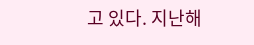고 있다. 지난해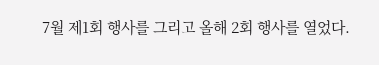7월 제1회 행사를 그리고 올해 2회 행사를 열었다.